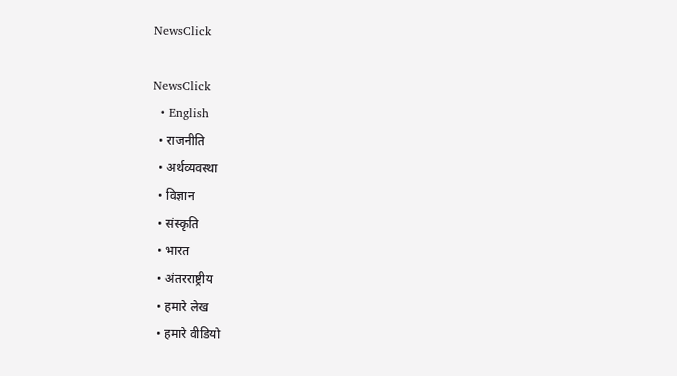NewsClick

NewsClick
  • English
  • राजनीति
  • अर्थव्यवस्था
  • विज्ञान
  • संस्कृति
  • भारत
  • अंतरराष्ट्रीय
  • हमारे लेख
  • हमारे वीडियो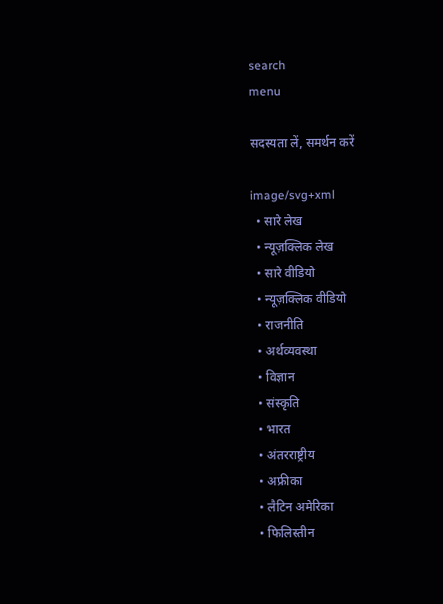search
menu

सदस्यता लें, समर्थन करें

image/svg+xml
  • सारे लेख
  • न्यूज़क्लिक लेख
  • सारे वीडियो
  • न्यूज़क्लिक वीडियो
  • राजनीति
  • अर्थव्यवस्था
  • विज्ञान
  • संस्कृति
  • भारत
  • अंतरराष्ट्रीय
  • अफ्रीका
  • लैटिन अमेरिका
  • फिलिस्तीन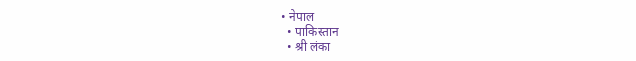• नेपाल
  • पाकिस्तान
  • श्री लंका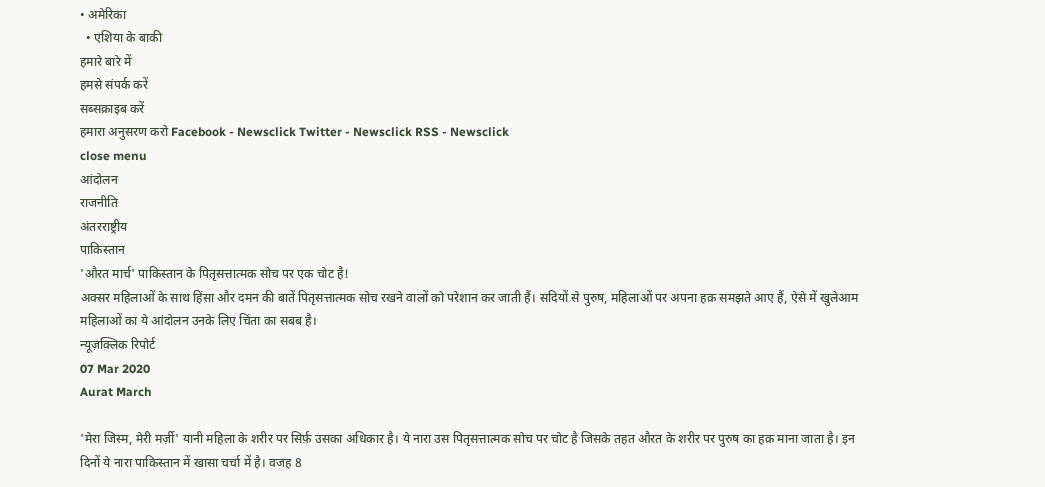• अमेरिका
  • एशिया के बाकी
हमारे बारे में
हमसे संपर्क करें
सब्सक्राइब करें
हमारा अनुसरण करो Facebook - Newsclick Twitter - Newsclick RSS - Newsclick
close menu
आंदोलन
राजनीति
अंतरराष्ट्रीय
पाकिस्तान
'औरत मार्च' पाकिस्तान के पितृसत्तात्मक सोच पर एक चोट है!
अक्सर महिलाओं के साथ हिंसा और दमन की बातें पितृसत्तात्मक सोच रखने वालों को परेशान कर जाती हैं। सदियों से पुरुष, महिलाओं पर अपना हक़ समझते आए हैं, ऐसे में खुलेआम महिलाओं का ये आंदोलन उनके लिए चिंता का सबब है।
न्यूज़क्लिक रिपोर्ट
07 Mar 2020
Aurat March

'मेरा जिस्म, मेरी मर्ज़ी' यानी महिला के शरीर पर सिर्फ़ उसका अधिकार है। ये नारा उस पितृसत्तात्मक सोच पर चोट है जिसके तहत औरत के शरीर पर पुरुष का हक़ माना जाता है। इन दिनों ये नारा पाकिस्तान में खासा चर्चा में है। वजह 8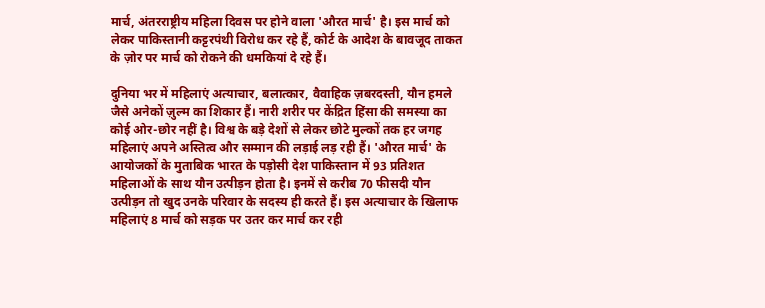मार्च, अंतरराष्ट्रीय महिला दिवस पर होने वाला 'औरत मार्च' है। इस मार्च को लेकर पाकिस्तानी कट्टरपंथी विरोध कर रहे हैं, कोर्ट के आदेश के बावजूद ताकत के ज़ोर पर मार्च को रोकने की धमकियां दे रहे हैं।

दुनिया भर में महिलाएं अत्याचार, बलात्कार, वैवाहिक ज़बरदस्ती, यौन हमले जैसे अनेकों ज़ुल्म का शिकार हैं। नारी शरीर पर केंद्रित हिंसा की समस्या का कोई ओर-छोर नहीं है। विश्व के बड़े देशों से लेकर छोटे मुल्कों तक हर जगह महिलाएं अपने अस्तित्व और सम्मान की लड़ाई लड़ रही हैं। 'औरत मार्च' के आयोजकों के मुताबिक भारत के पड़ोसी देश पाकिस्तान में 93 प्रतिशत महिलाओं के साथ यौन उत्पीड़न होता है। इनमें से करीब 70 फीसदी यौन उत्‍पीड़न तो खुद उनके परिवार के सदस्य ही करते हैं। इस अत्याचार के ख‍िलाफ महिलाएं 8 मार्च को सड़क पर उतर कर मार्च कर रही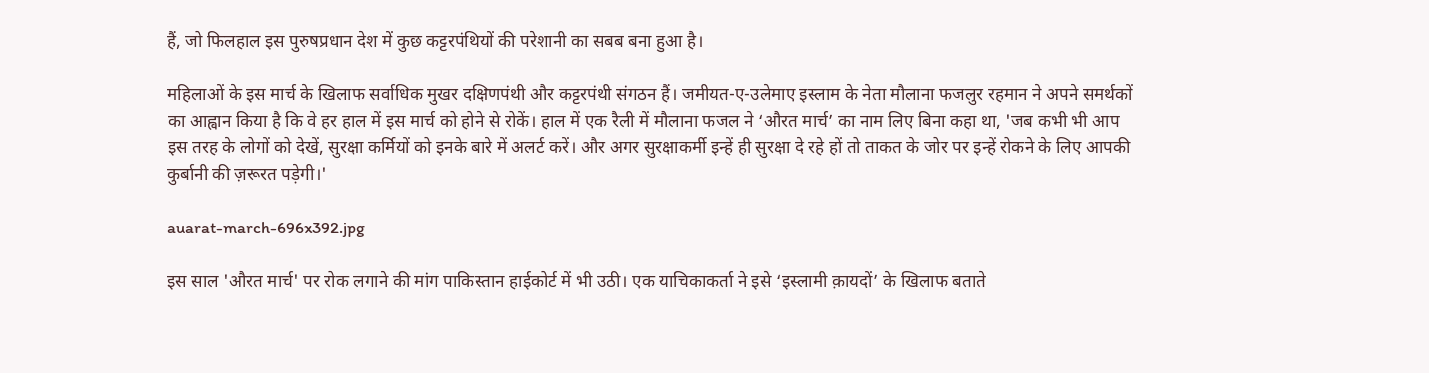हैं, जो फिलहाल इस पुरुषप्रधान देश में कुछ कट्टरपंथियों की परेशानी का सबब बना हुआ है।

महिलाओं के इस मार्च के खिलाफ सर्वाधिक मुखर दक्षिणपंथी और कट्टरपंथी संगठन हैं। जमीयत-ए-उलेमाए इस्लाम के नेता मौलाना फजलुर रहमान ने अपने समर्थकों का आह्वान किया है कि वे हर हाल में इस मार्च को होने से रोकें। हाल में एक रैली में मौलाना फजल ने ‘औरत मार्च’ का नाम लिए बिना कहा था, 'जब कभी भी आप इस तरह के लोगों को देखें, सुरक्षा कर्मियों को इनके बारे में अलर्ट करें। और अगर सुरक्षाकर्मी इन्हें ही सुरक्षा दे रहे हों तो ताकत के जोर पर इन्हें रोकने के लिए आपकी कुर्बानी की ज़रूरत पड़ेगी।'

auarat-march-696x392.jpg

इस साल 'औरत मार्च' पर रोक लगाने की मांग पाकिस्तान हाईकोर्ट में भी उठी। एक याचिकाकर्ता ने इसे ‘इस्लामी क़ायदों’ के खिलाफ बताते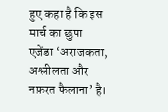हुए कहा है कि इस मार्च का छुपा एजेंडा ‘अराजकता, अश्लीलता और नफ़रत फैलाना’ है।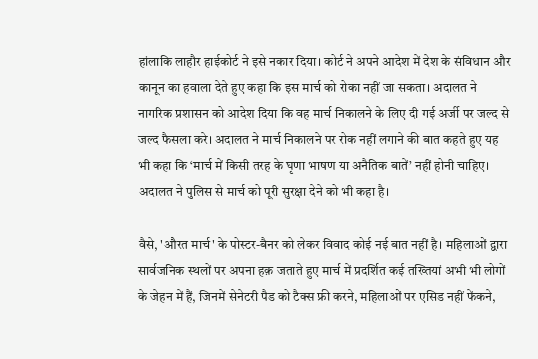हांलाकि लाहौर हाईकोर्ट ने इसे नकार दिया। कोर्ट ने अपने आदेश में देश के संविधान और कानून का हवाला देते हुए कहा कि इस मार्च को रोका नहीं जा सकता। अदालत ने नागरिक प्रशासन को आदेश दिया कि वह मार्च निकालने के लिए दी गई अर्जी पर जल्द से जल्द फैसला करे। अदालत ने मार्च निकालने पर रोक नहीं लगाने की बात कहते हुए यह भी कहा कि ‘मार्च में किसी तरह के घृणा भाषण या अनैतिक बातें’ नहीं होनी चाहिए। अदालत ने पुलिस से मार्च को पूरी सुरक्षा देने को भी कहा है।

वैसे, 'औरत मार्च' के पोस्टर-बैनर को लेकर विवाद कोई नई बात नहीं है। महिलाओं द्वारा सार्वजनिक स्थलों पर अपना हक़ जताते हुए मार्च में प्रदर्शित कई तख्तियां अभी भी लोगों के जेहन में हैं, जिनमें सेनेटरी पैड को टैक्स फ्री करने, महिलाओं पर एसिड नहीं फेंकने,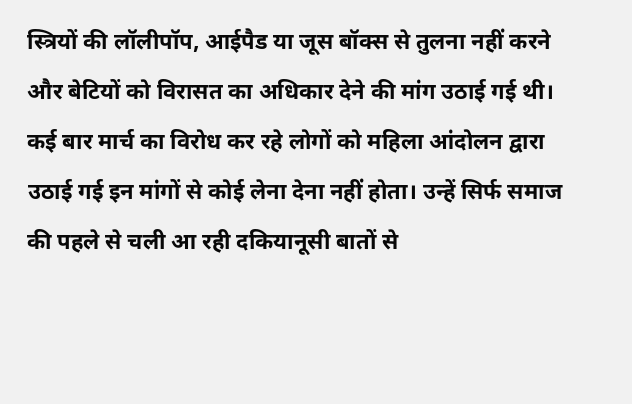स्त्रियों की लॉलीपॉप, आईपैड या जूस बॉक्स से तुलना नहीं करने और बेटियों को विरासत का अधिकार देने की मांग उठाई गई थी। कई बार मार्च का विरोध कर रहे लोगों को महिला आंदोलन द्वारा उठाई गई इन मांगों से कोई लेना देना नहीं होता। उन्हें सिर्फ समाज की पहले से चली आ रही दकियानूसी बातों से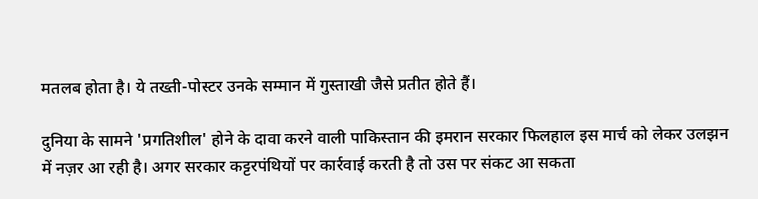मतलब होता है। ये तख्ती-पोस्टर उनके सम्मान में गुस्ताखी जैसे प्रतीत होते हैं।

दुनिया के सामने 'प्रगतिशील' होने के दावा करने वाली पाकिस्तान की इमरान सरकार फिलहाल इस मार्च को लेकर उलझन में नज़र आ रही है। अगर सरकार कट्टरपंथियों पर कार्रवाई करती है तो उस पर संकट आ सकता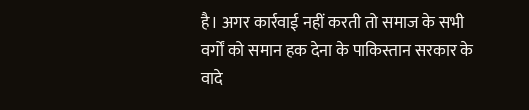है। अगर कार्रवाई नहीं करती तो समाज के सभी वर्गों को समान हक देना के पाकिस्तान सरकार के वादे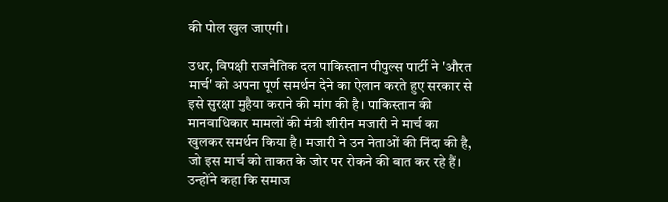की पोल खुल जाएगी।

उधर, विपक्षी राजनैतिक दल पाकिस्तान पीपुल्स पार्टी ने 'औरत मार्च' को अपना पूर्ण समर्थन देने का ऐलान करते हुए सरकार से इसे सुरक्षा मुहैया कराने की मांग की है। पाकिस्तान की मानवाधिकार मामलों की मंत्री शीरीन मजारी ने मार्च का खुलकर समर्थन किया है। मजारी ने उन नेताओं की निंदा की है, जो इस मार्च को ताकत के जोर पर रोकने की बात कर रहे हैं। उन्होंने कहा कि समाज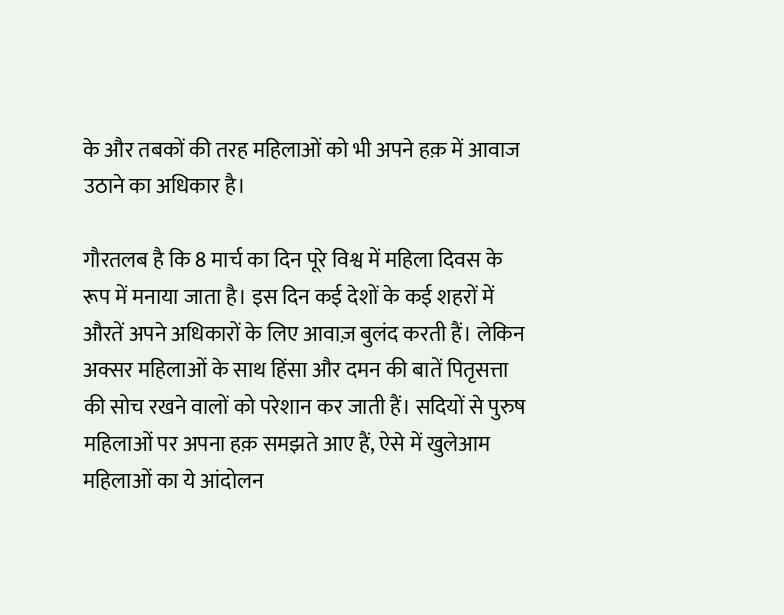के और तबकों की तरह महिलाओं को भी अपने हक़ में आवाज उठाने का अधिकार है।

गौरतलब है कि 8 मार्च का दिन पूरे विश्व में महिला दिवस के रूप में मनाया जाता है। इस दिन कई देशों के कई शहरों में औरतें अपने अधिकारों के लिए आवाज़ बुलंद करती हैं। लेकिन अक्सर महिलाओं के साथ हिंसा और दमन की बातें पितृसत्ता की सोच रखने वालों को परेशान कर जाती हैं। सदियों से पुरुष महिलाओं पर अपना हक़ समझते आए हैं, ऐसे में खुलेआम महिलाओं का ये आंदोलन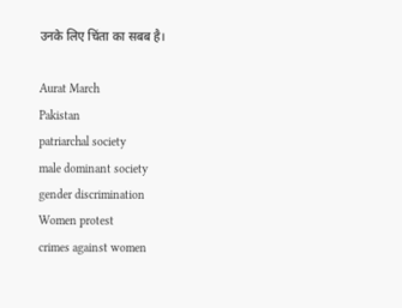उनके लिए चिंता का सबब है।

Aurat March
Pakistan
patriarchal society
male dominant society
gender discrimination
Women protest
crimes against women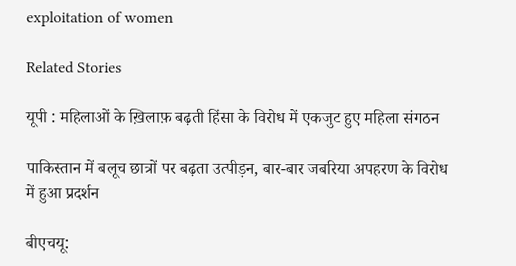exploitation of women

Related Stories

यूपी : महिलाओं के ख़िलाफ़ बढ़ती हिंसा के विरोध में एकजुट हुए महिला संगठन

पाकिस्तान में बलूच छात्रों पर बढ़ता उत्पीड़न, बार-बार जबरिया अपहरण के विरोध में हुआ प्रदर्शन

बीएचयू: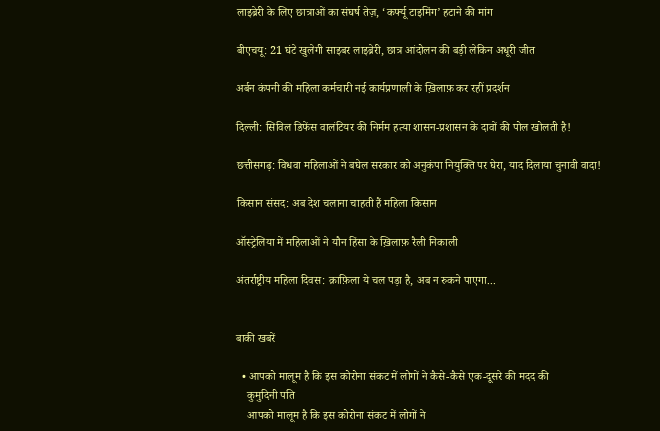लाइब्रेरी के लिए छात्राओं का संघर्ष तेज़, ‘कर्फ्यू टाइमिंग’ हटाने की मांग

बीएचयू: 21 घंटे खुलेगी साइबर लाइब्रेरी, छात्र आंदोलन की बड़ी लेकिन अधूरी जीत

अर्बन कंपनी की महिला कर्मचारी नई कार्यप्रणाली के ख़िलाफ़ कर रहीं प्रदर्शन

दिल्ली: सिविल डिफेंस वालंटियर की निर्मम हत्या शासन-प्रशासन के दावों की पोल खोलती है!

छत्तीसगढ़: विधवा महिलाओं ने बघेल सरकार को अनुकंपा नियुक्ति पर घेरा, याद दिलाया चुनावी वादा!

किसान संसद: अब देश चलाना चाहती हैं महिला किसान

ऑस्ट्रेलिया में महिलाओं ने यौन हिंसा के ख़िलाफ़ रैली निकाली

अंतर्राष्ट्रीय महिला दिवस: क़ाफ़िला ये चल पड़ा है, अब न रुकने पाएगा...


बाकी खबरें

  • आपको मालूम है कि इस कोरोना संकट में लोगों ने कैसे-कैसे एक-दूसरे की मदद की
    कुमुदिनी पति
    आपको मालूम है कि इस कोरोना संकट में लोगों ने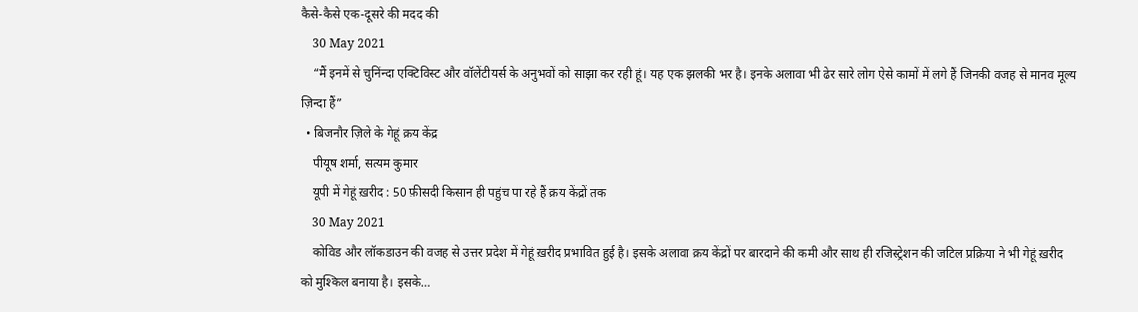कैसे-कैसे एक-दूसरे की मदद की
    30 May 2021
    “मैं इनमें से चुनिंन्दा एक्टिविस्ट और वॉलेंटीयर्स के अनुभवों को साझा कर रही हूं। यह एक झलकी भर है। इनके अलावा भी ढेर सारे लोग ऐसे कामों में लगे हैं जिनकी वजह से मानव मूल्य ज़िन्दा हैं”
  • बिजनौर ज़िले के गेहूं क्रय केंद्र
    पीयूष शर्मा, सत्यम कुमार
    यूपी में गेहूं ख़रीद : 50 फ़ीसदी किसान ही पहुंच पा रहे हैं क्रय केंद्रों तक
    30 May 2021
    कोविड और लॉकडाउन की वजह से उत्तर प्रदेश में गेहूं ख़रीद प्रभावित हुई है। इसके अलावा क्रय केंद्रों पर बारदाने की कमी और साथ ही रजिस्ट्रेशन की जटिल प्रक्रिया ने भी गेहूं ख़रीद को मुश्किल बनाया है। इसके…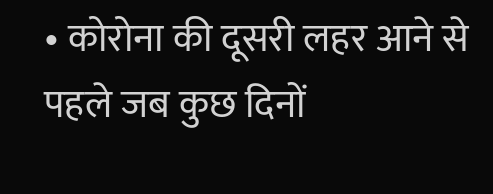• कोरोना की दूसरी लहर आने से पहले जब कुछ दिनों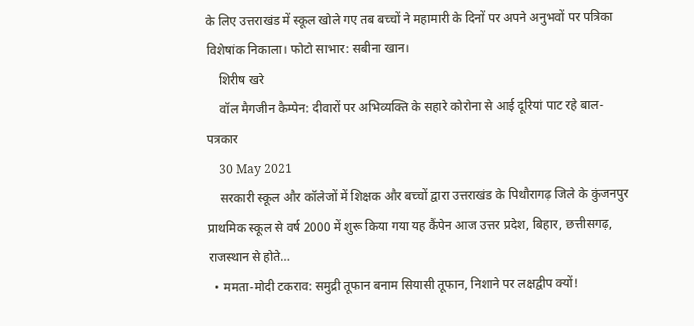के लिए उत्तराखंड में स्कूल खोले गए तब बच्चों ने महामारी के दिनों पर अपने अनुभवों पर पत्रिका विशेषांक निकाला। फोटो साभार: सबीना खान।
    शिरीष खरे
    वॉल मैगजीन कैम्पेन: दीवारों पर अभिव्यक्ति के सहारे कोरोना से आई दूरियां पाट रहे बाल-पत्रकार
    30 May 2021
    सरकारी स्कूल और कॉलेजों में शिक्षक और बच्चों द्वारा उत्तराखंड के पिथौरागढ़ जिले के कुंजनपुर प्राथमिक स्कूल से वर्ष 2000 में शुरू किया गया यह कैंपेन आज उत्तर प्रदेश, बिहार, छत्तीसगढ़, राजस्थान से होते…
  • ममता-मोदी टकराव: समुद्री तूफान बनाम सियासी तूफान, निशाने पर लक्षद्वीप क्यों!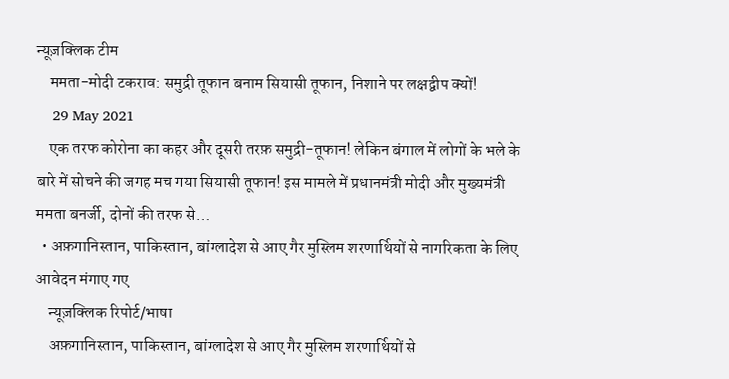न्यूज़क्लिक टीम
    ममता-मोदी टकराव: समुद्री तूफान बनाम सियासी तूफान, निशाने पर लक्षद्वीप क्यों!
    29 May 2021
    एक तरफ कोरोना का कहर और दूसरी तरफ़ समुद्री-तूफान! लेकिन बंगाल में लोगों के भले के बारे में सोचने की जगह मच गया सियासी तूफान! इस मामले में प्रधानमंत्री मोदी और मुख्यमंत्री ममता बनर्जी, दोनों की तरफ से…
  • अफ़गानिस्तान, पाकिस्तान, बांग्लादेश से आए गैर मुस्लिम शरणार्थियों से नागरिकता के लिए आवेदन मंगाए गए
    न्यूज़क्लिक रिपोर्ट/भाषा
    अफ़गानिस्तान, पाकिस्तान, बांग्लादेश से आए गैर मुस्लिम शरणार्थियों से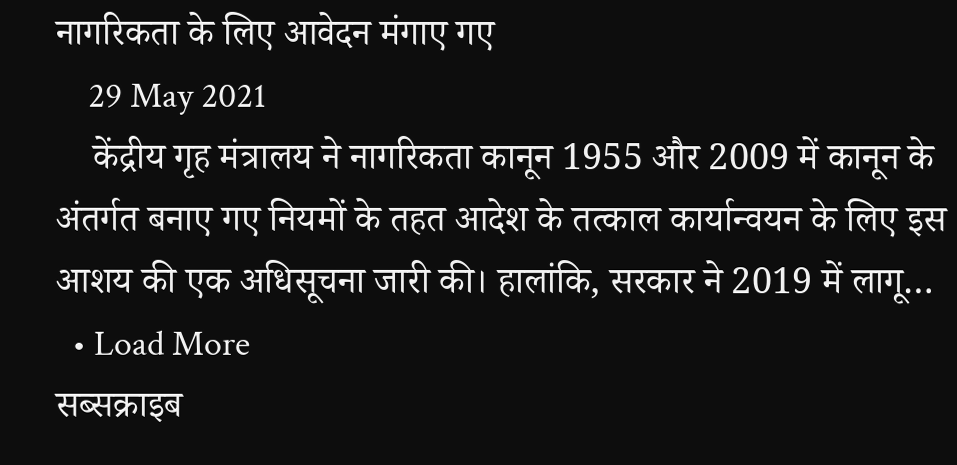नागरिकता के लिए आवेदन मंगाए गए
    29 May 2021
    केंद्रीय गृह मंत्रालय ने नागरिकता कानून 1955 और 2009 में कानून के अंतर्गत बनाए गए नियमों के तहत आदेश के तत्काल कार्यान्वयन के लिए इस आशय की एक अधिसूचना जारी की। हालांकि, सरकार ने 2019 में लागू…
  • Load More
सब्सक्राइब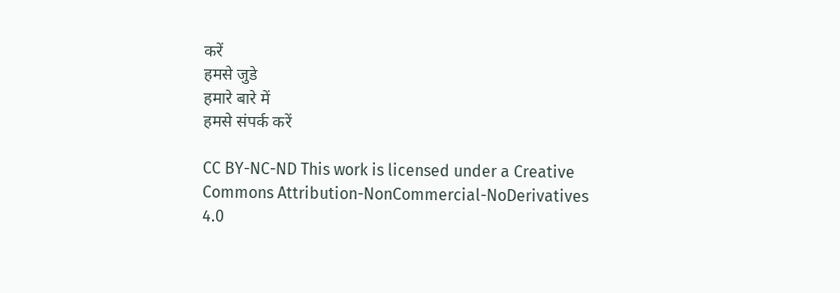करें
हमसे जुडे
हमारे बारे में
हमसे संपर्क करें

CC BY-NC-ND This work is licensed under a Creative Commons Attribution-NonCommercial-NoDerivatives 4.0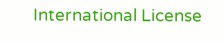International License